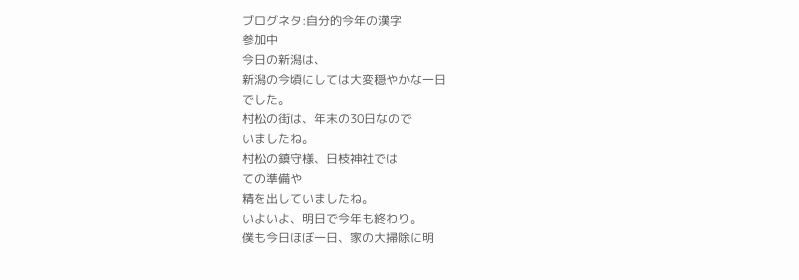ブログネタ:自分的今年の漢字
参加中
今日の新潟は、
新潟の今頃にしては大変穏やかな一日
でした。
村松の街は、年末の30日なので
いましたね。
村松の鎮守様、日枝神社では
ての準備や
精を出していましたね。
いよいよ、明日で今年も終わり。
僕も今日ほぼ一日、家の大掃除に明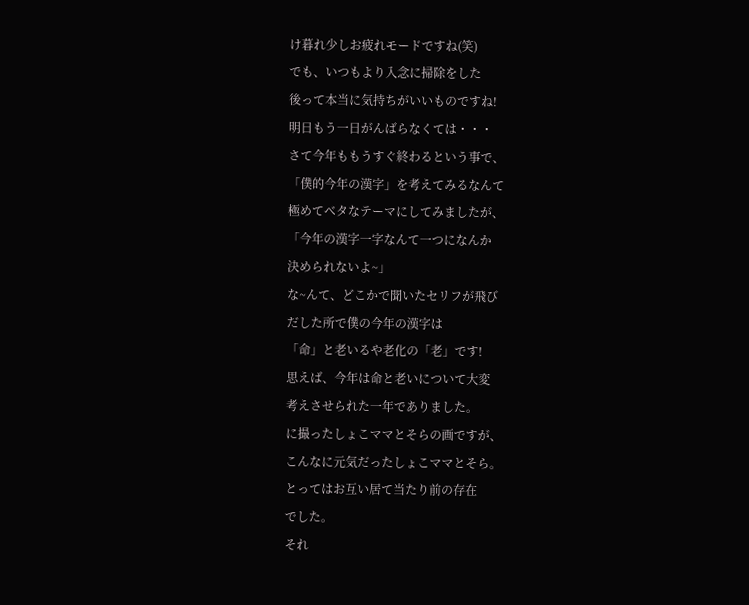け暮れ少しお疲れモードですね(笑)
でも、いつもより入念に掃除をした
後って本当に気持ちがいいものですね!
明日もう一日がんばらなくては・・・
さて今年ももうすぐ終わるという事で、
「僕的今年の漢字」を考えてみるなんて
極めてベタなテーマにしてみましたが、
「今年の漢字一字なんて一つになんか
決められないよ~」
な~んて、どこかで聞いたセリフが飛び
だした所で僕の今年の漢字は
「命」と老いるや老化の「老」です!
思えば、今年は命と老いについて大変
考えさせられた一年でありました。
に撮ったしょこママとそらの画ですが、
こんなに元気だったしょこママとそら。
とってはお互い居て当たり前の存在
でした。
それ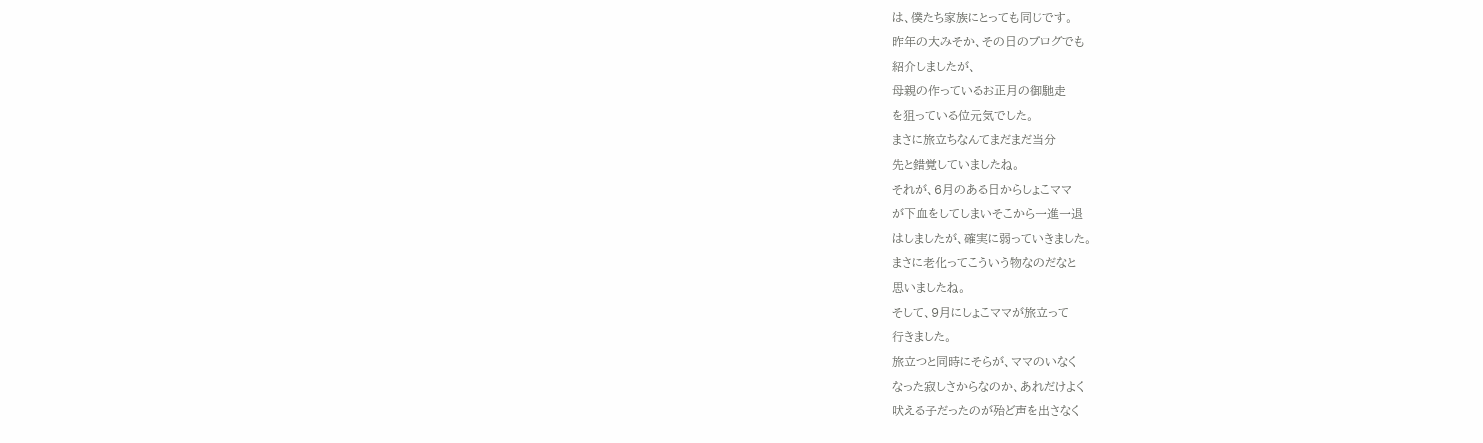は、僕たち家族にとっても同じです。
昨年の大みそか、その日のブログでも
紹介しましたが、
母親の作っているお正月の御馳走
を狙っている位元気でした。
まさに旅立ちなんてまだまだ当分
先と錯覚していましたね。
それが、6月のある日からしょこママ
が下血をしてしまいそこから一進一退
はしましたが、確実に弱っていきました。
まさに老化ってこういう物なのだなと
思いましたね。
そして、9月にしょこママが旅立って
行きました。
旅立つと同時にそらが、ママのいなく
なった寂しさからなのか、あれだけよく
吠える子だったのが殆ど声を出さなく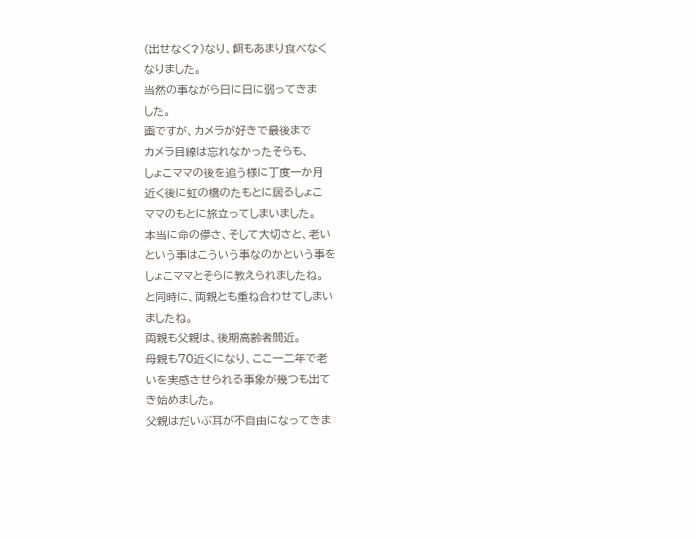(出せなく?)なり、餌もあまり食べなく
なりました。
当然の事ながら日に日に弱ってきま
した。
画ですが、カメラが好きで最後まで
カメラ目線は忘れなかったそらも、
しょこママの後を追う様に丁度一か月
近く後に虹の橋のたもとに居るしょこ
ママのもとに旅立ってしまいました。
本当に命の儚さ、そして大切さと、老い
という事はこういう事なのかという事を
しょこママとそらに教えられましたね。
と同時に、両親とも重ね合わせてしまい
ましたね。
両親も父親は、後期高齢者間近。
母親も70近くになり、ここ一二年で老
いを実感させられる事象が幾つも出て
き始めました。
父親はだいぶ耳が不自由になってきま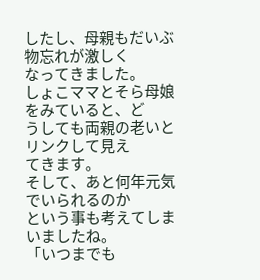したし、母親もだいぶ物忘れが激しく
なってきました。
しょこママとそら母娘をみていると、ど
うしても両親の老いとリンクして見え
てきます。
そして、あと何年元気でいられるのか
という事も考えてしまいましたね。
「いつまでも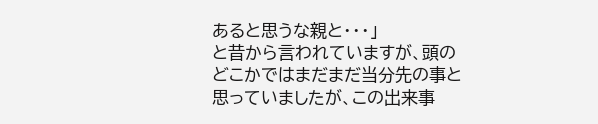あると思うな親と・・・」
と昔から言われていますが、頭の
どこかではまだまだ当分先の事と
思っていましたが、この出来事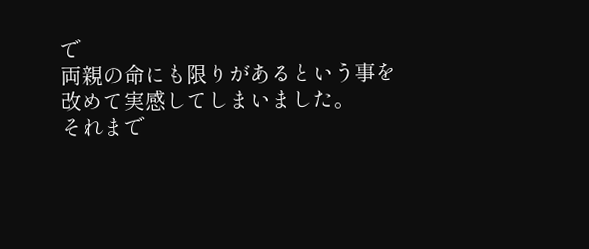で
両親の命にも限りがあるという事を
改めて実感してしまいました。
それまで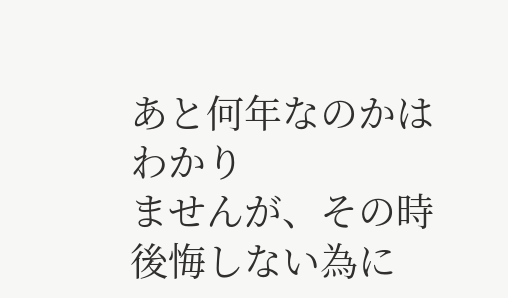あと何年なのかはわかり
ませんが、その時後悔しない為に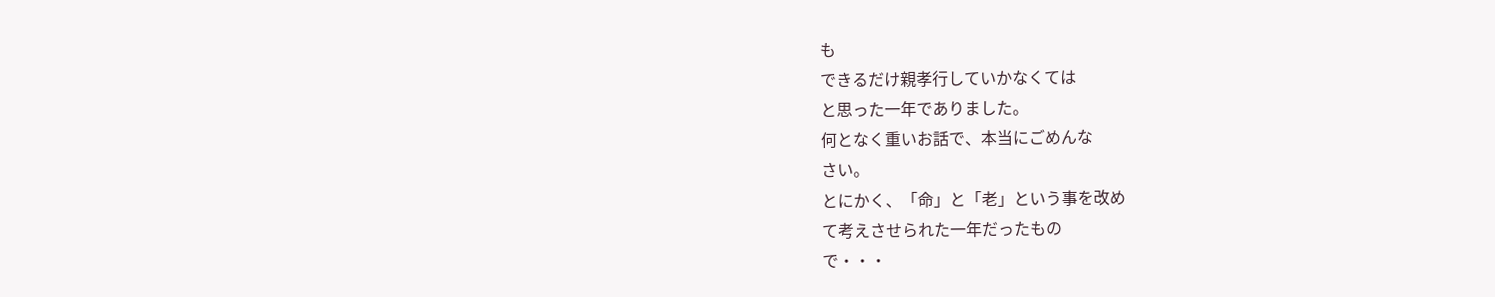も
できるだけ親孝行していかなくては
と思った一年でありました。
何となく重いお話で、本当にごめんな
さい。
とにかく、「命」と「老」という事を改め
て考えさせられた一年だったもの
で・・・